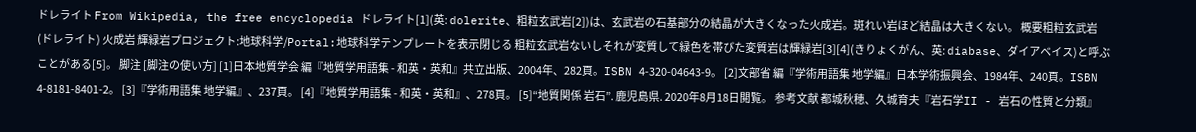ドレライト From Wikipedia, the free encyclopedia ドレライト[1](英: dolerite、粗粒玄武岩[2])は、玄武岩の石基部分の結晶が大きくなった火成岩。斑れい岩ほど結晶は大きくない。 概要粗粒玄武岩(ドレライト) 火成岩 輝緑岩プロジェクト:地球科学/Portal:地球科学テンプレートを表示閉じる 粗粒玄武岩ないしそれが変質して緑色を帯びた変質岩は輝緑岩[3][4](きりょくがん、英: diabase、ダイアベイス)と呼ぶことがある[5]。 脚注 [脚注の使い方] [1]日本地質学会 編『地質学用語集 - 和英・英和』共立出版、2004年、282頁。ISBN 4-320-04643-9。 [2]文部省 編『学術用語集 地学編』日本学術振興会、1984年、240頁。ISBN 4-8181-8401-2。 [3]『学術用語集 地学編』、237頁。 [4]『地質学用語集 - 和英・英和』、278頁。 [5]“地質関係 岩石”. 鹿児島県. 2020年8月18日閲覧。 参考文献 都城秋穂、久城育夫『岩石学II - 岩石の性質と分類』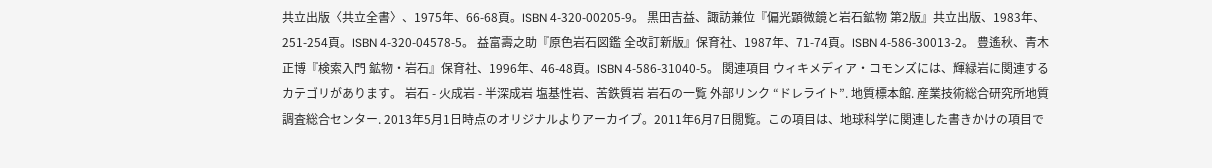共立出版〈共立全書〉、1975年、66-68頁。ISBN 4-320-00205-9。 黒田吉益、諏訪兼位『偏光顕微鏡と岩石鉱物 第2版』共立出版、1983年、251-254頁。ISBN 4-320-04578-5。 益富壽之助『原色岩石図鑑 全改訂新版』保育社、1987年、71-74頁。ISBN 4-586-30013-2。 豊遙秋、青木正博『検索入門 鉱物・岩石』保育社、1996年、46-48頁。ISBN 4-586-31040-5。 関連項目 ウィキメディア・コモンズには、輝緑岩に関連するカテゴリがあります。 岩石 - 火成岩 - 半深成岩 塩基性岩、苦鉄質岩 岩石の一覧 外部リンク “ドレライト”. 地質標本館. 産業技術総合研究所地質調査総合センター. 2013年5月1日時点のオリジナルよりアーカイブ。2011年6月7日閲覧。この項目は、地球科学に関連した書きかけの項目で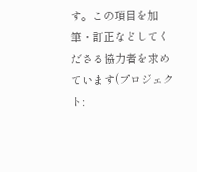す。この項目を加筆・訂正などしてくださる協力者を求めています(プロジェクト: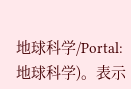地球科学/Portal:地球科学)。表示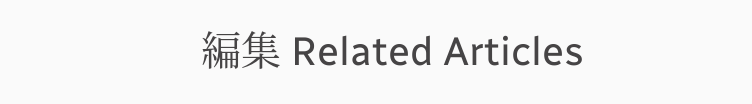編集 Related Articles